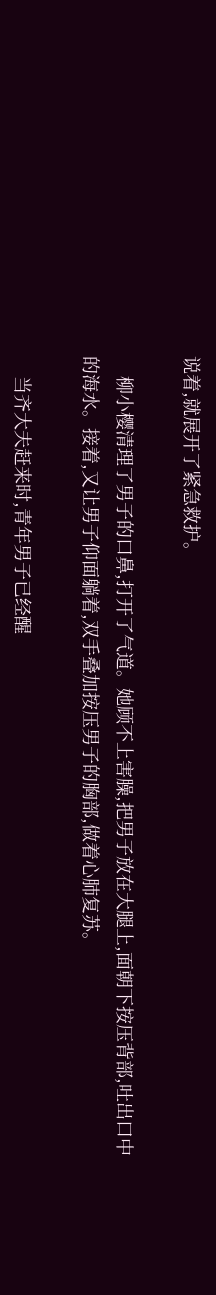说着,就展开了紧急救护。

    柳小樱清理了男子的口鼻,打开了气道。她顾不上害臊,把男子放在大腿上,面朝下按压背部,吐出口中的海水。接着,又让男子仰面躺着,双手叠加按压男子的胸部,做着心肺复苏。

    当齐大夫赶来时,青年男子已经醒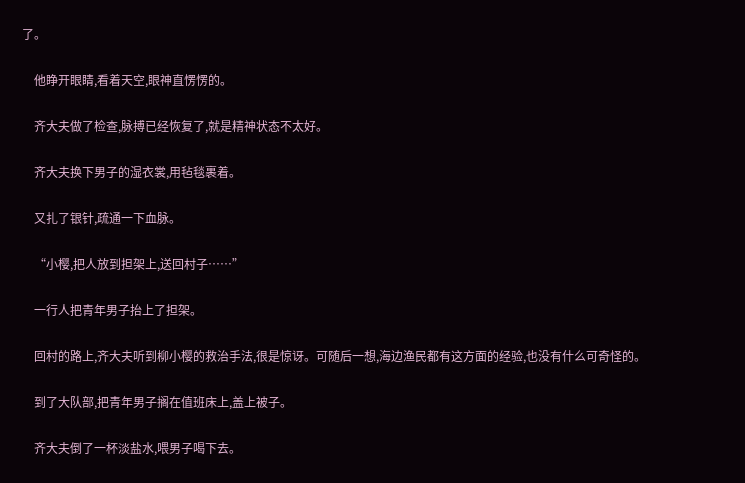了。

    他睁开眼睛,看着天空,眼神直愣愣的。

    齐大夫做了检查,脉搏已经恢复了,就是精神状态不太好。

    齐大夫换下男子的湿衣裳,用毡毯裹着。

    又扎了银针,疏通一下血脉。

    “小樱,把人放到担架上,送回村子……”

    一行人把青年男子抬上了担架。

    回村的路上,齐大夫听到柳小樱的救治手法,很是惊讶。可随后一想,海边渔民都有这方面的经验,也没有什么可奇怪的。

    到了大队部,把青年男子搁在值班床上,盖上被子。

    齐大夫倒了一杯淡盐水,喂男子喝下去。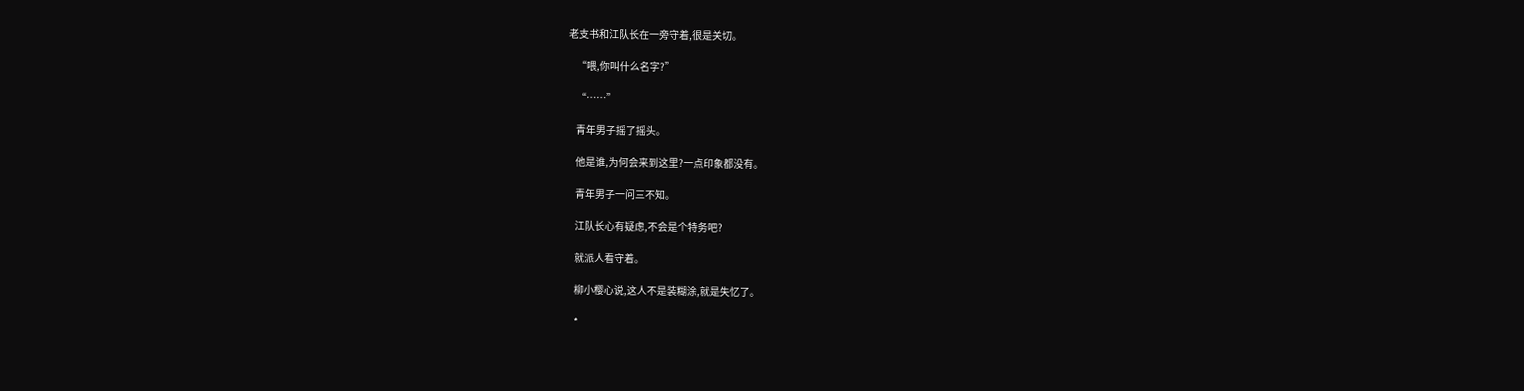老支书和江队长在一旁守着,很是关切。

    “喂,你叫什么名字?”

    “……”

    青年男子摇了摇头。

    他是谁,为何会来到这里?一点印象都没有。

    青年男子一问三不知。

    江队长心有疑虑,不会是个特务吧?

    就派人看守着。

    柳小樱心说,这人不是装糊涂,就是失忆了。

    *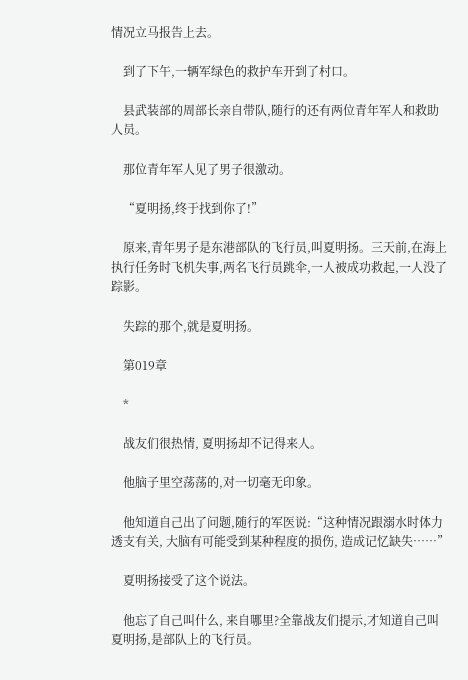情况立马报告上去。

    到了下午,一辆军绿色的救护车开到了村口。

    县武装部的周部长亲自带队,随行的还有两位青年军人和救助人员。

    那位青年军人见了男子很激动。

    “夏明扬,终于找到你了!”

    原来,青年男子是东港部队的飞行员,叫夏明扬。三天前,在海上执行任务时飞机失事,两名飞行员跳伞,一人被成功救起,一人没了踪影。

    失踪的那个,就是夏明扬。

    第019章

    *

    战友们很热情, 夏明扬却不记得来人。

    他脑子里空荡荡的,对一切毫无印象。

    他知道自己出了问题,随行的军医说:“这种情况跟溺水时体力透支有关, 大脑有可能受到某种程度的损伤, 造成记忆缺失……”

    夏明扬接受了这个说法。

    他忘了自己叫什么, 来自哪里?全靠战友们提示,才知道自己叫夏明扬,是部队上的飞行员。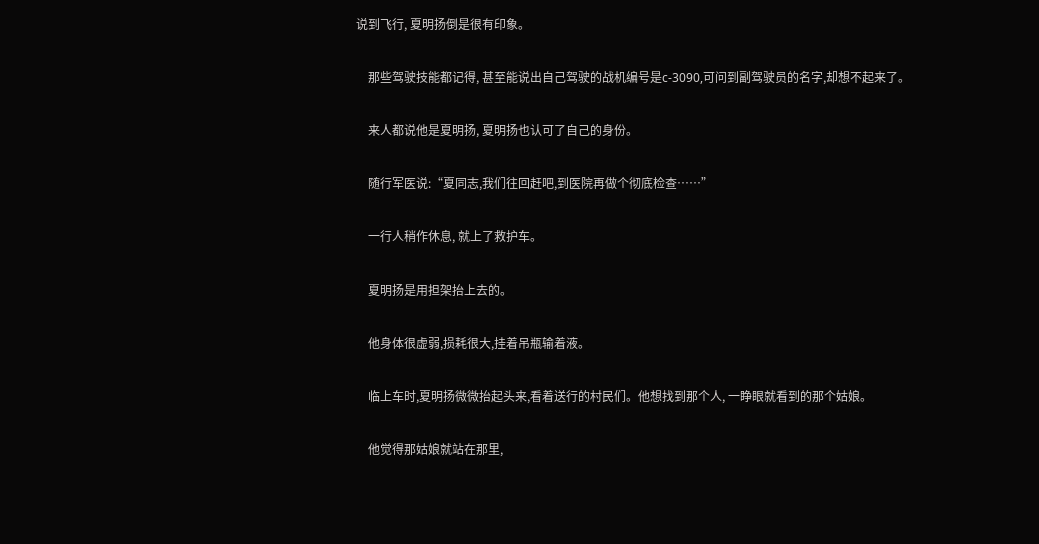说到飞行, 夏明扬倒是很有印象。

    那些驾驶技能都记得, 甚至能说出自己驾驶的战机编号是c-3090,可问到副驾驶员的名字,却想不起来了。

    来人都说他是夏明扬, 夏明扬也认可了自己的身份。

    随行军医说:“夏同志,我们往回赶吧,到医院再做个彻底检查……”

    一行人稍作休息, 就上了救护车。

    夏明扬是用担架抬上去的。

    他身体很虚弱,损耗很大,挂着吊瓶输着液。

    临上车时,夏明扬微微抬起头来,看着送行的村民们。他想找到那个人, 一睁眼就看到的那个姑娘。

    他觉得那姑娘就站在那里,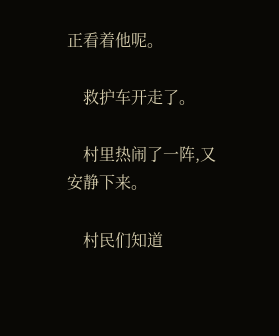正看着他呢。

    救护车开走了。

    村里热闹了一阵,又安静下来。

    村民们知道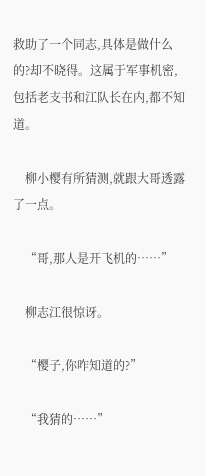救助了一个同志,具体是做什么的?却不晓得。这属于军事机密, 包括老支书和江队长在内,都不知道。

    柳小樱有所猜测,就跟大哥透露了一点。

    “哥,那人是开飞机的……”

    柳志江很惊讶。

    “樱子,你咋知道的?”

    “我猜的……”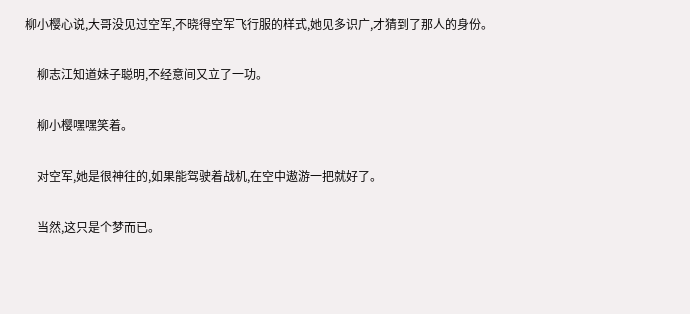柳小樱心说,大哥没见过空军,不晓得空军飞行服的样式,她见多识广,才猜到了那人的身份。

    柳志江知道妹子聪明,不经意间又立了一功。

    柳小樱嘿嘿笑着。

    对空军,她是很神往的,如果能驾驶着战机,在空中遨游一把就好了。

    当然,这只是个梦而已。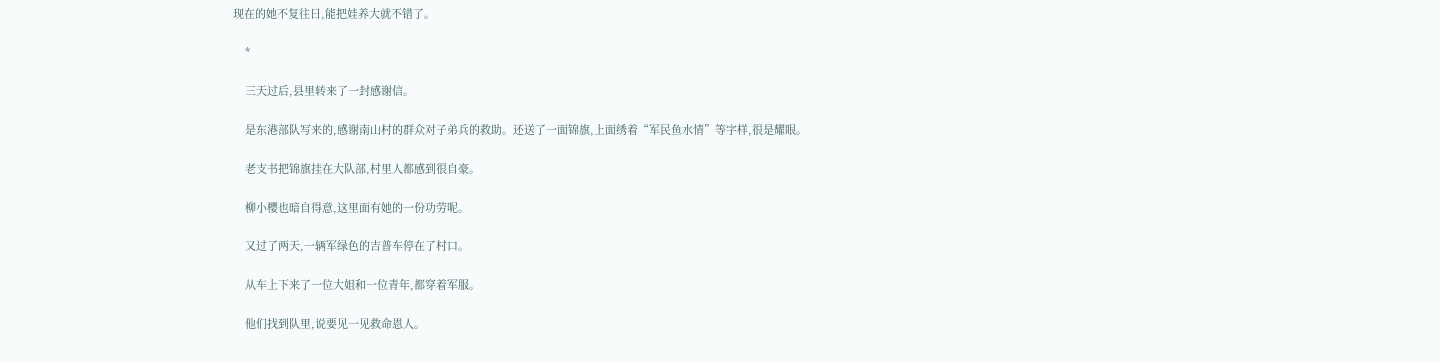现在的她不复往日,能把娃养大就不错了。

    *

    三天过后,县里转来了一封感谢信。

    是东港部队写来的,感谢南山村的群众对子弟兵的救助。还送了一面锦旗,上面绣着“军民鱼水情”等字样,很是耀眼。

    老支书把锦旗挂在大队部,村里人都感到很自豪。

    柳小樱也暗自得意,这里面有她的一份功劳呢。

    又过了两天,一辆军绿色的吉普车停在了村口。

    从车上下来了一位大姐和一位青年,都穿着军服。

    他们找到队里,说要见一见救命恩人。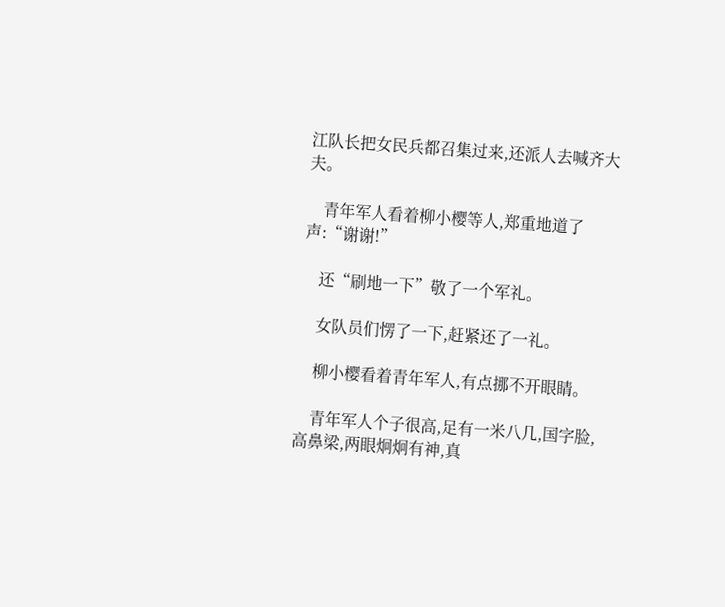江队长把女民兵都召集过来,还派人去喊齐大夫。

    青年军人看着柳小樱等人,郑重地道了声:“谢谢!”

    还“刷地一下”敬了一个军礼。

    女队员们愣了一下,赶紧还了一礼。

    柳小樱看着青年军人,有点挪不开眼睛。

    青年军人个子很高,足有一米八几,国字脸,高鼻梁,两眼炯炯有神,真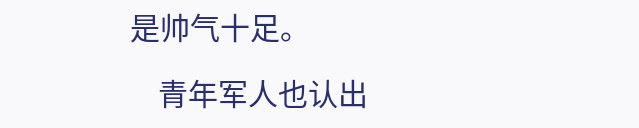是帅气十足。

    青年军人也认出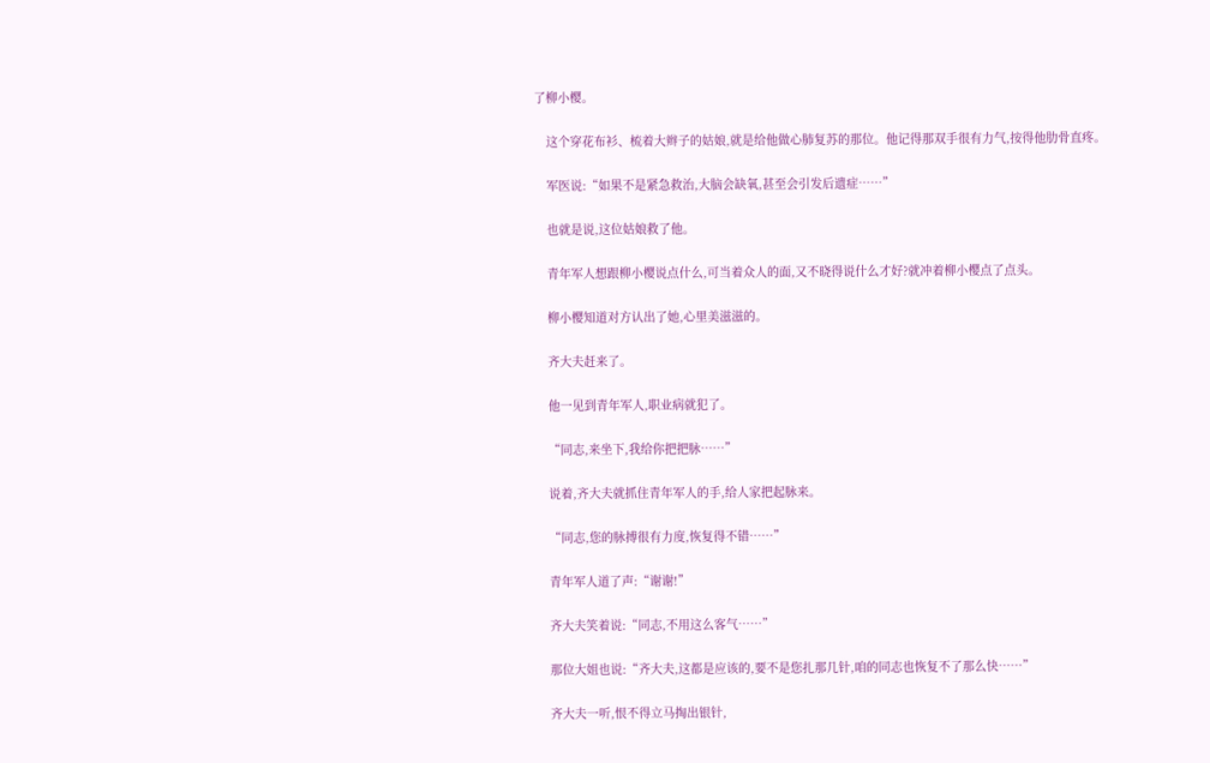了柳小樱。

    这个穿花布衫、梳着大辫子的姑娘,就是给他做心肺复苏的那位。他记得那双手很有力气,按得他肋骨直疼。

    军医说:“如果不是紧急救治,大脑会缺氧,甚至会引发后遗症……”

    也就是说,这位姑娘救了他。

    青年军人想跟柳小樱说点什么,可当着众人的面,又不晓得说什么才好?就冲着柳小樱点了点头。

    柳小樱知道对方认出了她,心里美滋滋的。

    齐大夫赶来了。

    他一见到青年军人,职业病就犯了。

    “同志,来坐下,我给你把把脉……”

    说着,齐大夫就抓住青年军人的手,给人家把起脉来。

    “同志,您的脉搏很有力度,恢复得不错……”

    青年军人道了声:“谢谢!”

    齐大夫笑着说:“同志,不用这么客气……”

    那位大姐也说:“齐大夫,这都是应该的,要不是您扎那几针,咱的同志也恢复不了那么快……”

    齐大夫一听,恨不得立马掏出银针,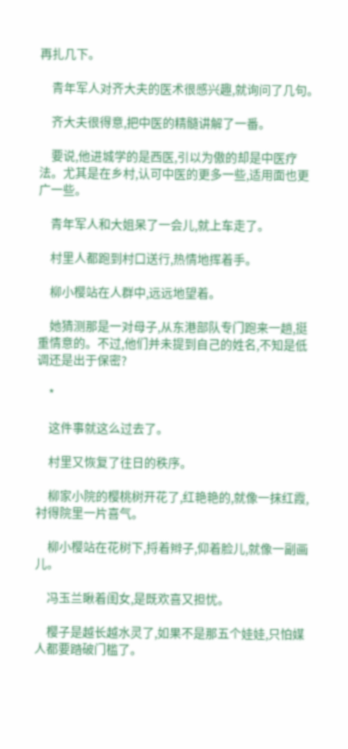再扎几下。

    青年军人对齐大夫的医术很感兴趣,就询问了几句。

    齐大夫很得意,把中医的精髓讲解了一番。

    要说,他进城学的是西医,引以为傲的却是中医疗法。尤其是在乡村,认可中医的更多一些,适用面也更广一些。

    青年军人和大姐呆了一会儿,就上车走了。

    村里人都跑到村口送行,热情地挥着手。

    柳小樱站在人群中,远远地望着。

    她猜测那是一对母子,从东港部队专门跑来一趟,挺重情意的。不过,他们并未提到自己的姓名,不知是低调还是出于保密?

    *

    这件事就这么过去了。

    村里又恢复了往日的秩序。

    柳家小院的樱桃树开花了,红艳艳的,就像一抹红霞,衬得院里一片喜气。

    柳小樱站在花树下,捋着辫子,仰着脸儿,就像一副画儿。

    冯玉兰瞅着闺女,是既欢喜又担忧。

    樱子是越长越水灵了,如果不是那五个娃娃,只怕媒人都要踏破门槛了。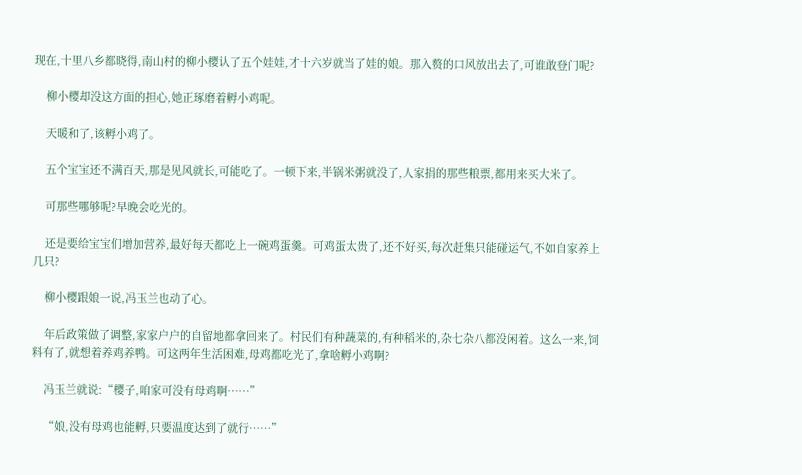现在,十里八乡都晓得,南山村的柳小樱认了五个娃娃,才十六岁就当了娃的娘。那入赘的口风放出去了,可谁敢登门呢?

    柳小樱却没这方面的担心,她正琢磨着孵小鸡呢。

    天暖和了,该孵小鸡了。

    五个宝宝还不满百天,那是见风就长,可能吃了。一顿下来,半锅米粥就没了,人家捐的那些粮票,都用来买大米了。

    可那些哪够呢?早晚会吃光的。

    还是要给宝宝们增加营养,最好每天都吃上一碗鸡蛋羹。可鸡蛋太贵了,还不好买,每次赶集只能碰运气,不如自家养上几只?

    柳小樱跟娘一说,冯玉兰也动了心。

    年后政策做了调整,家家户户的自留地都拿回来了。村民们有种蔬菜的,有种稻米的,杂七杂八都没闲着。这么一来,饲料有了,就想着养鸡养鸭。可这两年生活困难,母鸡都吃光了,拿啥孵小鸡啊?

    冯玉兰就说:“樱子,咱家可没有母鸡啊……”

    “娘,没有母鸡也能孵,只要温度达到了就行……”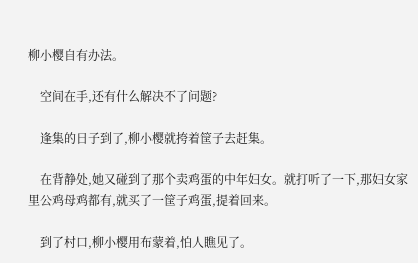柳小樱自有办法。

    空间在手,还有什么解决不了问题?

    逢集的日子到了,柳小樱就挎着筐子去赶集。

    在背静处,她又碰到了那个卖鸡蛋的中年妇女。就打听了一下,那妇女家里公鸡母鸡都有,就买了一筐子鸡蛋,提着回来。

    到了村口,柳小樱用布蒙着,怕人瞧见了。